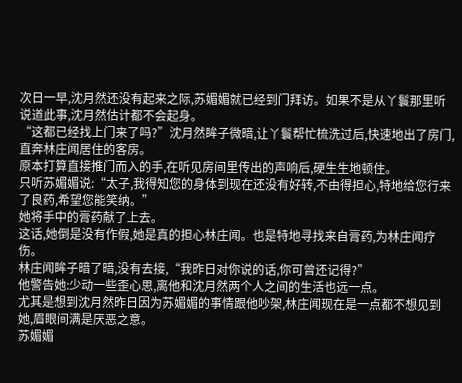次日一早,沈月然还没有起来之际,苏媚媚就已经到门拜访。如果不是从丫鬟那里听说道此事,沈月然估计都不会起身。
“这都已经找上门来了吗?”沈月然眸子微暗,让丫鬟帮忙梳洗过后,快速地出了房门,直奔林庄闻居住的客房。
原本打算直接推门而入的手,在听见房间里传出的声响后,硬生生地顿住。
只听苏媚媚说:“太子,我得知您的身体到现在还没有好转,不由得担心,特地给您行来了良药,希望您能笑纳。”
她将手中的膏药献了上去。
这话,她倒是没有作假,她是真的担心林庄闻。也是特地寻找来自膏药,为林庄闻疗伤。
林庄闻眸子暗了暗,没有去接,“我昨日对你说的话,你可曾还记得?”
他警告她:少动一些歪心思,离他和沈月然两个人之间的生活也远一点。
尤其是想到沈月然昨日因为苏媚媚的事情跟他吵架,林庄闻现在是一点都不想见到她,眉眼间满是厌恶之意。
苏媚媚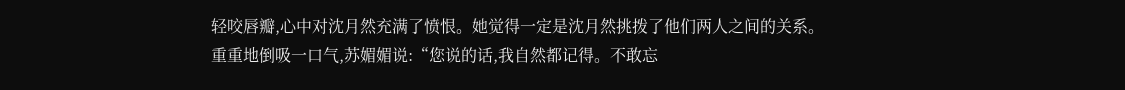轻咬唇瓣,心中对沈月然充满了愤恨。她觉得一定是沈月然挑拨了他们两人之间的关系。
重重地倒吸一口气,苏媚媚说:“您说的话,我自然都记得。不敢忘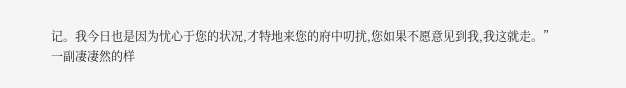记。我今日也是因为忧心于您的状况,才特地来您的府中叨扰,您如果不愿意见到我,我这就走。”
一副凄凄然的样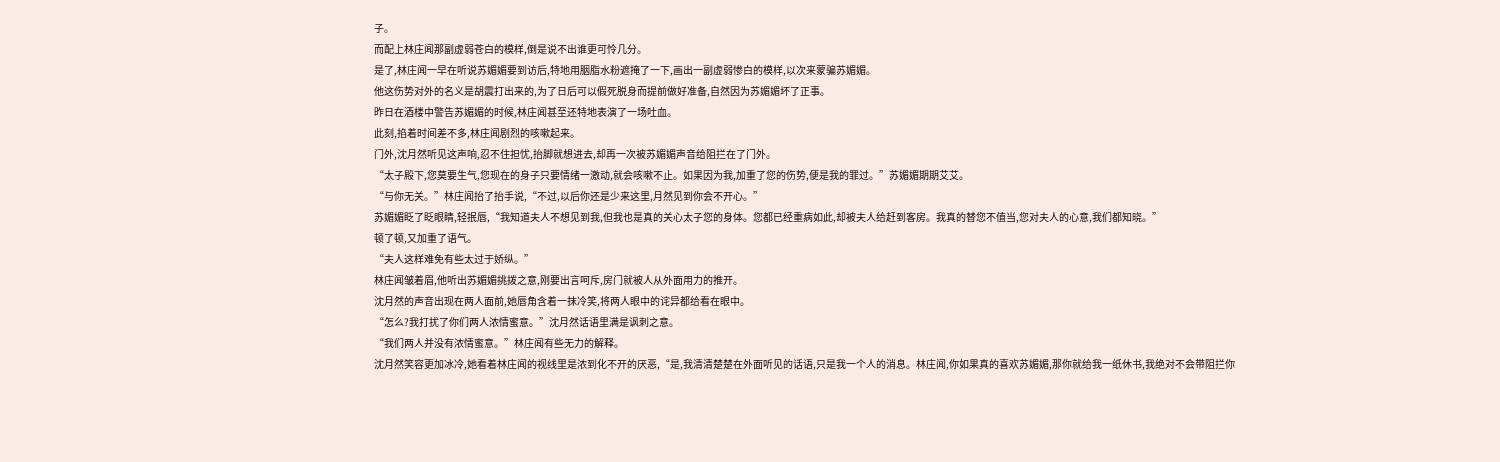子。
而配上林庄闻那副虚弱苍白的模样,倒是说不出谁更可怜几分。
是了,林庄闻一早在听说苏媚媚要到访后,特地用胭脂水粉遮掩了一下,画出一副虚弱惨白的模样,以次来蒙骗苏媚媚。
他这伤势对外的名义是胡震打出来的,为了日后可以假死脱身而提前做好准备,自然因为苏媚媚坏了正事。
昨日在酒楼中警告苏媚媚的时候,林庄闻甚至还特地表演了一场吐血。
此刻,掐着时间差不多,林庄闻剧烈的咳嗽起来。
门外,沈月然听见这声响,忍不住担忧,抬脚就想进去,却再一次被苏媚媚声音给阻拦在了门外。
“太子殿下,您莫要生气,您现在的身子只要情绪一激动,就会咳嗽不止。如果因为我,加重了您的伤势,便是我的罪过。”苏媚媚期期艾艾。
“与你无关。”林庄闻抬了抬手说,“不过,以后你还是少来这里,月然见到你会不开心。”
苏媚媚眨了眨眼睛,轻抿唇,“我知道夫人不想见到我,但我也是真的关心太子您的身体。您都已经重病如此,却被夫人给赶到客房。我真的替您不值当,您对夫人的心意,我们都知晓。”
顿了顿,又加重了语气。
“夫人这样难免有些太过于娇纵。”
林庄闻皱着眉,他听出苏媚媚挑拨之意,刚要出言呵斥,房门就被人从外面用力的推开。
沈月然的声音出现在两人面前,她唇角含着一抹冷笑,将两人眼中的诧异都给看在眼中。
“怎么?我打扰了你们两人浓情蜜意。”沈月然话语里满是讽刺之意。
“我们两人并没有浓情蜜意。”林庄闻有些无力的解释。
沈月然笑容更加冰冷,她看着林庄闻的视线里是浓到化不开的厌恶,“是,我清清楚楚在外面听见的话语,只是我一个人的消息。林庄闻,你如果真的喜欢苏媚媚,那你就给我一纸休书,我绝对不会带阻拦你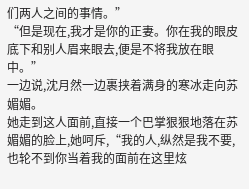们两人之间的事情。”
“但是现在,我才是你的正妻。你在我的眼皮底下和别人眉来眼去,便是不将我放在眼中。”
一边说,沈月然一边裹挟着满身的寒冰走向苏媚媚。
她走到这人面前,直接一个巴掌狠狠地落在苏媚媚的脸上,她呵斥,“我的人,纵然是我不要,也轮不到你当着我的面前在这里炫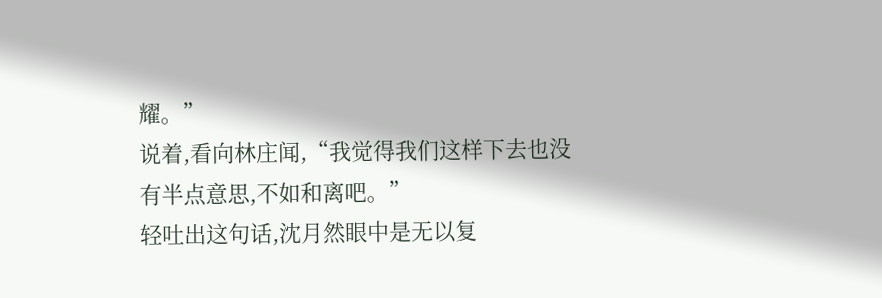耀。”
说着,看向林庄闻,“我觉得我们这样下去也没有半点意思,不如和离吧。”
轻吐出这句话,沈月然眼中是无以复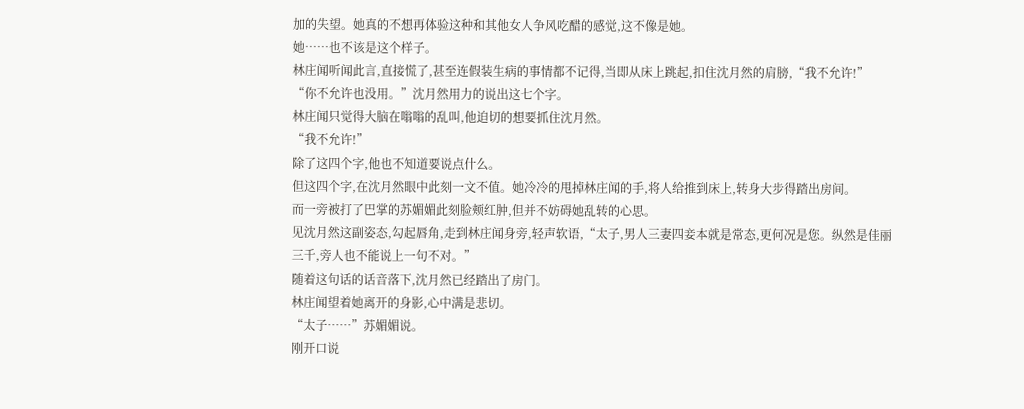加的失望。她真的不想再体验这种和其他女人争风吃醋的感觉,这不像是她。
她……也不该是这个样子。
林庄闻听闻此言,直接慌了,甚至连假装生病的事情都不记得,当即从床上跳起,扣住沈月然的肩膀,“我不允许!”
“你不允许也没用。”沈月然用力的说出这七个字。
林庄闻只觉得大脑在嗡嗡的乱叫,他迫切的想要抓住沈月然。
“我不允许!”
除了这四个字,他也不知道要说点什么。
但这四个字,在沈月然眼中此刻一文不值。她冷冷的甩掉林庄闻的手,将人给推到床上,转身大步得踏出房间。
而一旁被打了巴掌的苏媚媚此刻脸颊红肿,但并不妨碍她乱转的心思。
见沈月然这副姿态,勾起唇角,走到林庄闻身旁,轻声软语,“太子,男人三妻四妾本就是常态,更何况是您。纵然是佳丽三千,旁人也不能说上一句不对。”
随着这句话的话音落下,沈月然已经踏出了房门。
林庄闻望着她离开的身影,心中满是悲切。
“太子……”苏媚媚说。
刚开口说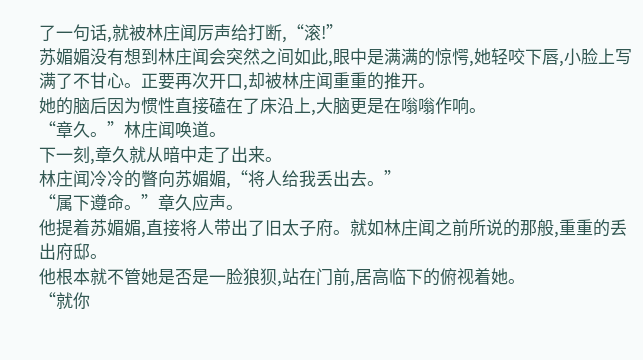了一句话,就被林庄闻厉声给打断,“滚!”
苏媚媚没有想到林庄闻会突然之间如此,眼中是满满的惊愕,她轻咬下唇,小脸上写满了不甘心。正要再次开口,却被林庄闻重重的推开。
她的脑后因为惯性直接磕在了床沿上,大脑更是在嗡嗡作响。
“章久。”林庄闻唤道。
下一刻,章久就从暗中走了出来。
林庄闻冷冷的瞥向苏媚媚,“将人给我丢出去。”
“属下遵命。”章久应声。
他提着苏媚媚,直接将人带出了旧太子府。就如林庄闻之前所说的那般,重重的丢出府邸。
他根本就不管她是否是一脸狼狈,站在门前,居高临下的俯视着她。
“就你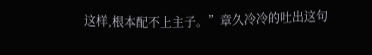这样,根本配不上主子。”章久冷冷的吐出这句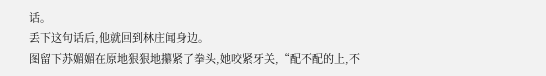话。
丢下这句话后,他就回到林庄闻身边。
图留下苏媚媚在原地狠狠地攥紧了拳头,她咬紧牙关,“配不配的上,不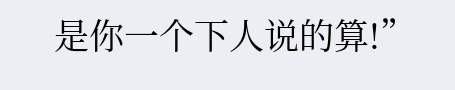是你一个下人说的算!”